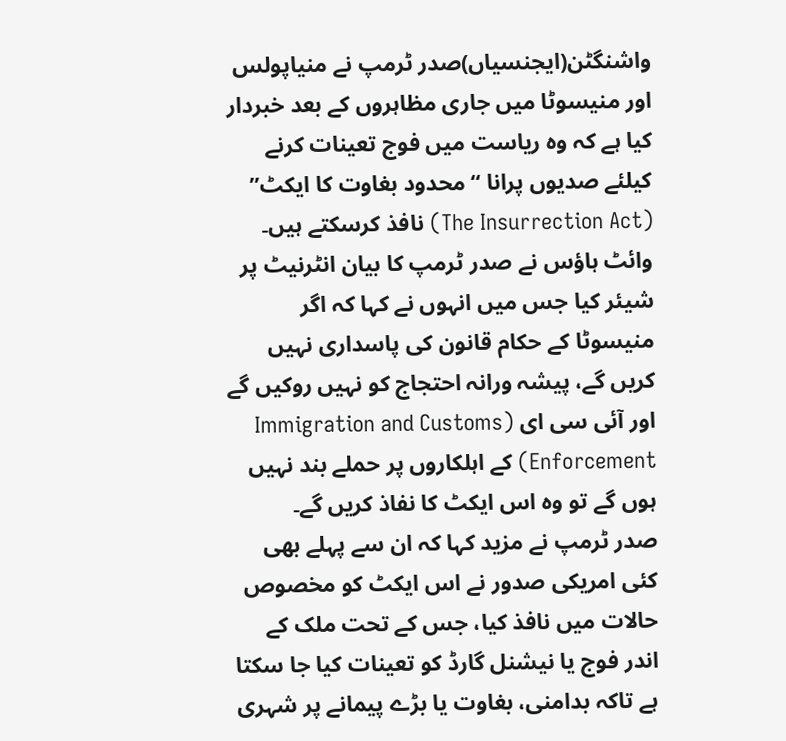واشنگٹن(ایجنسیاں)صدر ٹرمپ نے منیاپولس اور منیسوٹا میں جاری مظاہروں کے بعد خبردار کیا ہے کہ وہ ریاست میں فوج تعینات کرنے کیلئے صدیوں پرانا “محدود بغاوت کا ایکٹ” (The Insurrection Act) نافذ کرسکتے ہیں۔
وائٹ ہاؤس نے صدر ٹرمپ کا بیان انٹرنیٹ پر شیئر کیا جس میں انہوں نے کہا کہ اگر منیسوٹا کے حکام قانون کی پاسداری نہیں کریں گے، پیشہ ورانہ احتجاج کو نہیں روکیں گے اور آئی سی ای (Immigration and Customs Enforcement) کے اہلکاروں پر حملے بند نہیں ہوں گے تو وہ اس ایکٹ کا نفاذ کریں گے۔
صدر ٹرمپ نے مزید کہا کہ ان سے پہلے بھی کئی امریکی صدور نے اس ایکٹ کو مخصوص حالات میں نافذ کیا، جس کے تحت ملک کے اندر فوج یا نیشنل گارڈ کو تعینات کیا جا سکتا ہے تاکہ بدامنی، بغاوت یا بڑے پیمانے پر شہری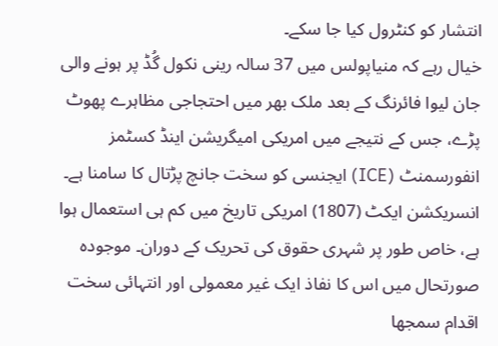انتشار کو کنٹرول کیا جا سکے۔
خیال رہے کہ منیاپولس میں 37 سالہ رینی نکول گُڈ پر ہونے والی جان لیوا فائرنگ کے بعد ملک بھر میں احتجاجی مظاہرے پھوٹ پڑے، جس کے نتیجے میں امریکی امیگریشن اینڈ کسٹمز انفورسمنٹ (ICE) ایجنسی کو سخت جانچ پڑتال کا سامنا ہے۔
انسریکشن ایکٹ (1807) امریکی تاریخ میں کم ہی استعمال ہوا ہے، خاص طور پر شہری حقوق کی تحریک کے دوران۔ موجودہ صورتحال میں اس کا نفاذ ایک غیر معمولی اور انتہائی سخت اقدام سمجھا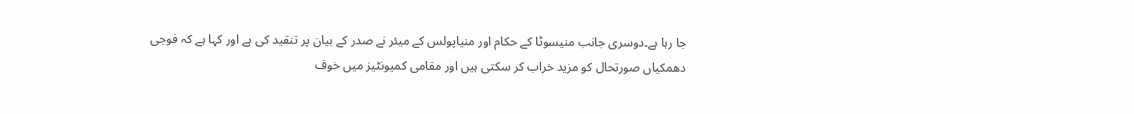جا رہا ہے۔دوسری جانب منیسوٹا کے حکام اور منیاپولس کے میئر نے صدر کے بیان پر تنقید کی ہے اور کہا ہے کہ فوجی دھمکیاں صورتحال کو مزید خراب کر سکتی ہیں اور مقامی کمیونٹیز میں خوف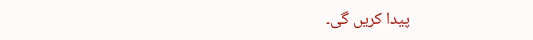پیدا کریں گی۔